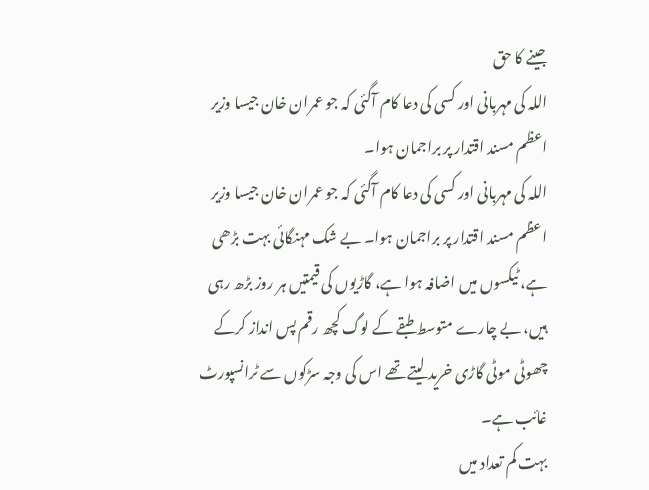جینے کا حق
اللہ کی مہربانی اور کسی کی دعا کام آگئی کہ جو عمران خان جیسا وزیر اعظم مسند اقتدار پر براجمان ہوا۔
اللہ کی مہربانی اور کسی کی دعا کام آگئی کہ جو عمران خان جیسا وزیر اعظم مسند اقتدار پر براجمان ہوا۔ بے شک مہنگائی بہت بڑھی ہے، ٹیکسوں میں اضافہ ہوا ہے، گاڑیوں کی قیمتیں ہر روز بڑھ رہی ہیں، بے چارے متوسط طبقے کے لوگ کچھ رقم پس انداز کرکے چھوٹی موٹی گاڑی خرید لیتے تھے اس کی وجہ سڑکوں سے ٹرانسپورٹ غائب ہے۔
بہت کم تعداد میں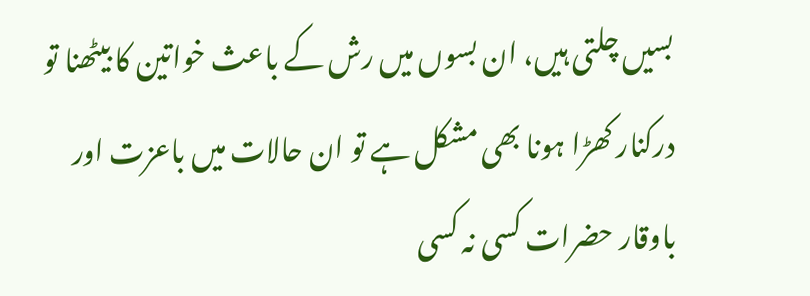بسیں چلتی ہیں، ان بسوں میں رش کے باعث خواتین کا بیٹھنا تو درکنار کھڑا ہونا بھی مشکل ہے تو ان حالات میں باعزت اور باوقار حضرات کسی نہ کسی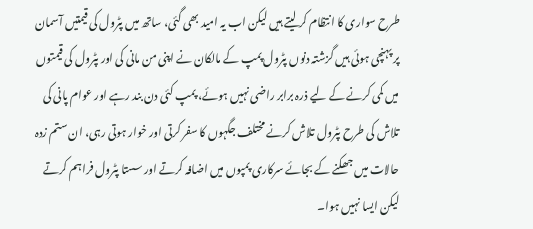طرح سواری کا انتظام کر لیتے ہیں لیکن اب یہ امید بھی گئی، ساتھ میں پٹرول کی قیمتیں آسمان پر پہنچی ہوئی ہیں گزشتہ دنوں پٹرول پمپ کے مالکان نے اپنی من مانی کی اور پٹرول کی قیمتوں میں کمی کرنے کے لیے ذرہ برابر راضی نہیں ہوئے، پمپ کئی دن بند رہے اور عوام پانی کی تلاش کی طرح پٹرول تلاش کرنے مختلف جگہوں کا سفر کرتی اور خوار ہوتی رہی، ان ستم زدہ حالات میں جھکنے کے بجائے سرکاری پمپوں میں اضافہ کرتے اور سستا پٹرول فراہم کرتے لیکن ایسا نہیں ہوا۔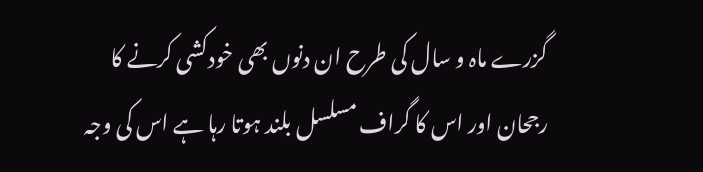گزرے ماہ و سال کی طرح ان دنوں بھی خودکشی کرنے کا رجحان اور اس کا گراف مسلسل بلند ہوتا رہا ہے اس کی وجہ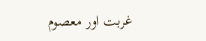غربت اور معصوم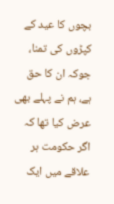بچوں کا عید کے کپڑوں کی تمنا، جوکہ ان کا حق ہے، ہم نے پہلے بھی عرض کیا تھا کہ اگر حکومت ہر علاقے میں ایک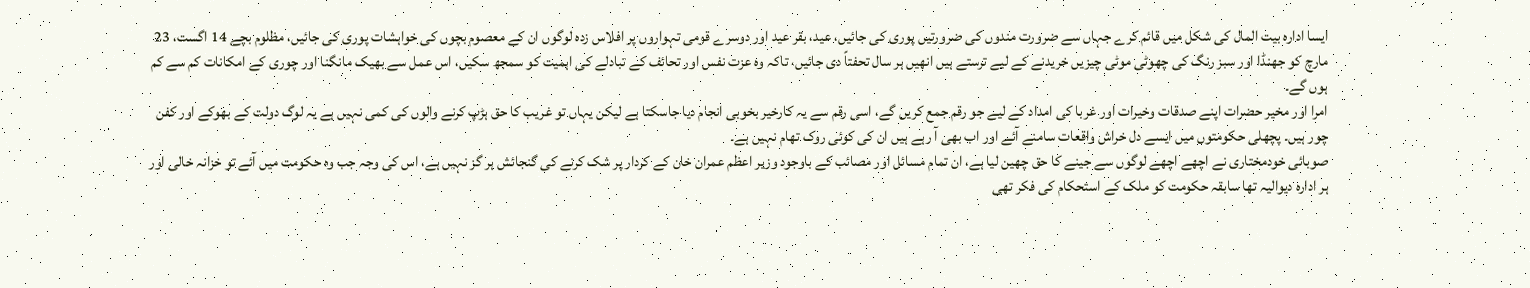ایسا ادارہ بیت المال کی شکل میں قائم کرے جہاں سے ضرورت مندوں کی ضرورتیں پوری کی جائیں، عید، بقر عید اور دوسرے قومی تہواروں پر افلاس زدہ لوگوں ان کے معصوم بچوں کی خواہشات پوری کی جائیں، مظلوم بچے 14 اگست، 23 مارچ کو جھنڈا اور سبز رنگ کی چھوٹی موٹی چیزیں خریدنے کے لیے ترستے ہیں انھیں ہر سال تحفتاً دی جائیں، تاکہ وہ عزت نفس اور تحائف کے تبادلے کی اہمیت کو سمجھ سکیں، اس عمل سے بھیک مانگنا اور چوری کے امکانات کم سے کم ہوں گے۔
امرا اور مخیر حضرات اپنے صدقات وخیرات اور غربا کی امداد کے لیے جو رقم جمع کریں گے، اسی رقم سے یہ کارخیر بخوبی انجام دیا جاسکتا ہے لیکن یہاں تو غریب کا حق ہڑپ کرنے والوں کی کمی نہیں ہے یہ لوگ دولت کے بھوکے اور کفن چور ہیں۔ پچھلی حکومتوں میں ایسے دل خراش واقعات سامنے آئے اور اب بھی آ رہے ہیں ان کی کوئی روک تھام نہیں ہے۔
صوبائی خودمختاری نے اچھے اچھے لوگوں سے جینے کا حق چھین لیا ہے، ان تمام مسائل اور مصائب کے باوجود وزیر اعظم عمران خان کے کردار پر شک کرنے کی گنجائش ہر گز نہیں ہے، اس کی وجہ جب وہ حکومت میں آئے تو خزانہ خالی اور ہر ادارہ دیوالیہ تھا سابقہ حکومت کو ملک کے استحکام کی فکر تھی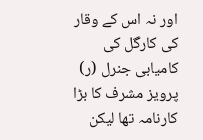اور نہ اس کے وقار کی کارگل کی کامیابی جنرل (ر) پرویز مشرف کا بڑا کارنامہ تھا لیکن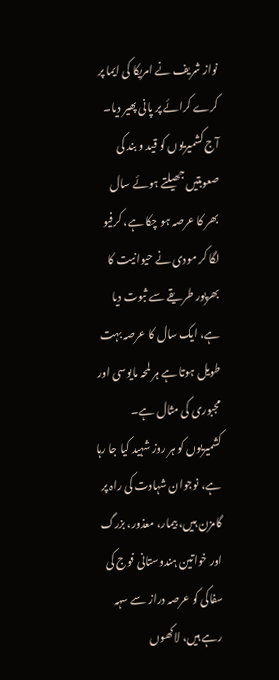نواز شریف نے امریکا کی ایما پر کرے کرائے پر پانی پھیر دیا۔
آج کشمیریوں کو قید و بند کی صعوبتیں جھیلتے ہوئے سال بھر کا عرصہ ہو چکا ہے، کرفیو لگا کر مودی نے حیوانیت کا بھرپور طریقے سے ثبوت دیا ہے، ایک سال کا عرصہ بہت طویل ہوتا ہے ہر لمحہ مایوسی اور مجبوری کی مثال ہے۔ کشمیریوں کو ہر روز شہید کیا جا رہا ہے، نوجوان شہادت کی راہ پر گامزن ہیں، بیمار، معذور، بزرگ اور خواتین ہندوستانی فوج کی سفاکی کو عرصہ دراز سے سہہ رہے ہیں، لاکھوں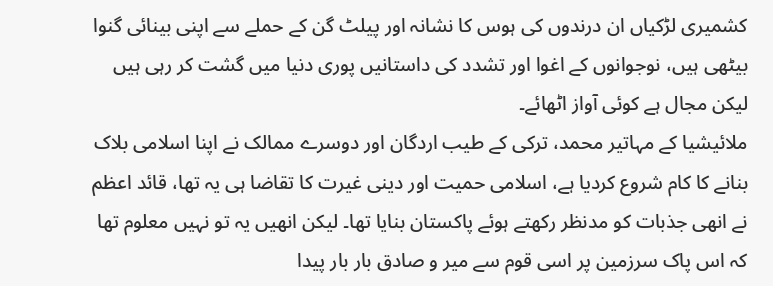کشمیری لڑکیاں ان درندوں کی ہوس کا نشانہ اور پیلٹ گن کے حملے سے اپنی بینائی گنوا بیٹھی ہیں، نوجوانوں کے اغوا اور تشدد کی داستانیں پوری دنیا میں گشت کر رہی ہیں لیکن مجال ہے کوئی آواز اٹھائے۔
ملائیشیا کے مہاتیر محمد، ترکی کے طیب اردگان اور دوسرے ممالک نے اپنا اسلامی بلاک بنانے کا کام شروع کردیا ہے، اسلامی حمیت اور دینی غیرت کا تقاضا ہی یہ تھا، قائد اعظم نے انھی جذبات کو مدنظر رکھتے ہوئے پاکستان بنایا تھا۔ لیکن انھیں یہ تو نہیں معلوم تھا کہ اس پاک سرزمین پر اسی قوم سے میر و صادق بار بار پیدا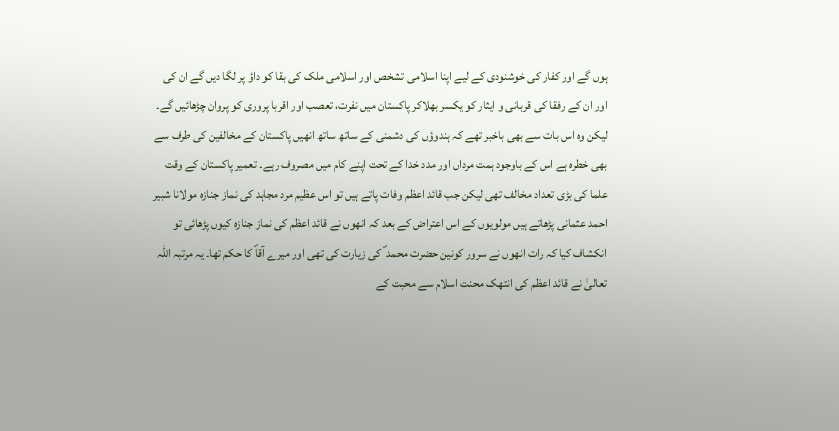ہوں گے اور کفار کی خوشنودی کے لیے اپنا اسلامی تشخص اور اسلامی ملک کی بقا کو داؤ پر لگا دیں گے ان کی اور ان کے رفقا کی قربانی و ایثار کو یکسر بھلاکر پاکستان میں نفرت، تعصب اور اقربا پروری کو پروان چڑھائیں گے۔
لیکن وہ اس بات سے بھی باخبر تھے کہ ہندوؤں کی دشمنی کے ساتھ ساتھ انھیں پاکستان کے مخالفین کی طرف سے بھی خطرہ ہے اس کے باوجود ہمت مرداں اور مدد خدا کے تحت اپنے کام میں مصروف رہے۔ تعمیر پاکستان کے وقت علما کی بڑی تعداد مخالف تھی لیکن جب قائد اعظم وفات پاتے ہیں تو اس عظیم مرد مجاہد کی نماز جنازہ مولانا شبیر احمد عثمانی پڑھاتے ہیں مولویوں کے اس اعتراض کے بعد کہ انھوں نے قائد اعظم کی نماز جنازہ کیوں پڑھائی تو انکشاف کیا کہ رات انھوں نے سرور کونین حضرت محمد ؐ کی زیارت کی تھی اور میرے آقاؐ کا حکم تھا۔ یہ مرتبہ اللہ تعالیٰ نے قائد اعظم کی انتھک محنت اسلام سے محبت کے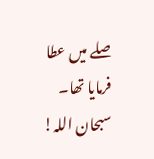صلے میں عطا فرمایا تھا۔ سبحان اللہ!